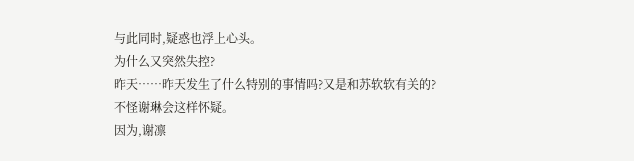与此同时,疑惑也浮上心头。
为什么又突然失控?
昨天……昨天发生了什么特别的事情吗?又是和苏软软有关的?
不怪谢琳会这样怀疑。
因为,谢凛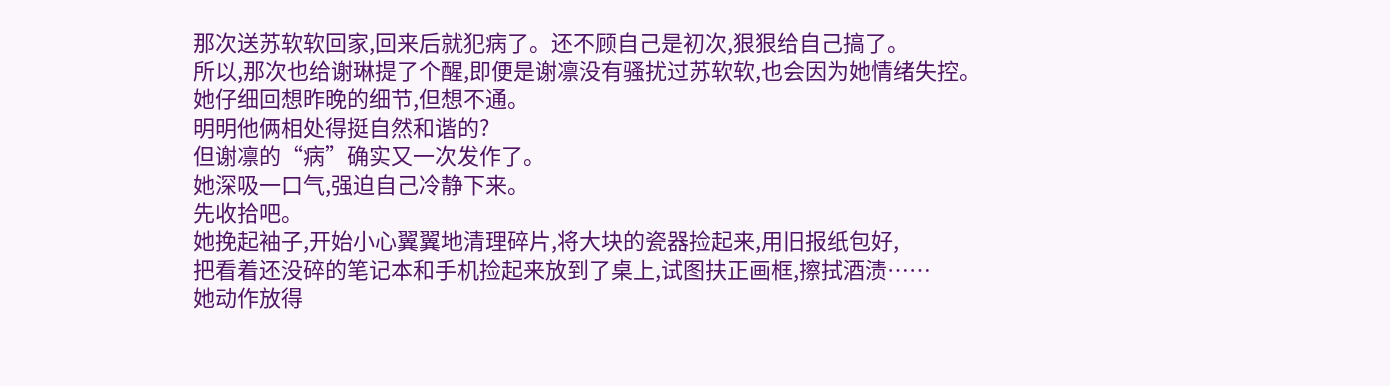那次送苏软软回家,回来后就犯病了。还不顾自己是初次,狠狠给自己搞了。
所以,那次也给谢琳提了个醒,即便是谢凛没有骚扰过苏软软,也会因为她情绪失控。
她仔细回想昨晚的细节,但想不通。
明明他俩相处得挺自然和谐的?
但谢凛的“病”确实又一次发作了。
她深吸一口气,强迫自己冷静下来。
先收拾吧。
她挽起袖子,开始小心翼翼地清理碎片,将大块的瓷器捡起来,用旧报纸包好,
把看着还没碎的笔记本和手机捡起来放到了桌上,试图扶正画框,擦拭酒渍……
她动作放得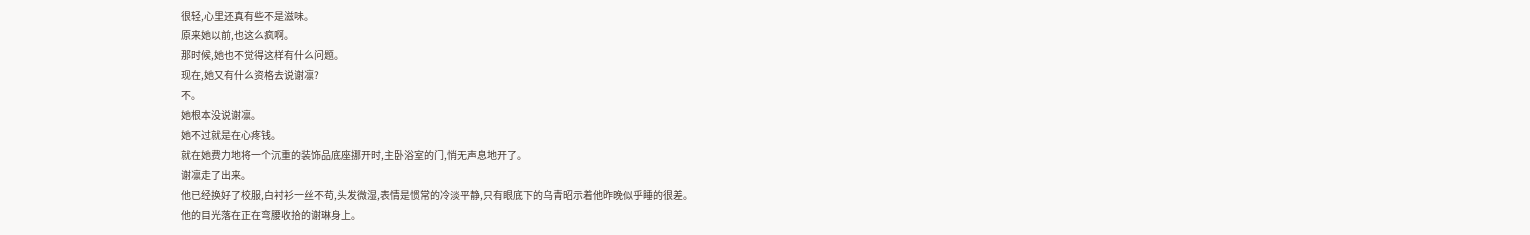很轻,心里还真有些不是滋味。
原来她以前,也这么疯啊。
那时候,她也不觉得这样有什么问题。
现在,她又有什么资格去说谢凛?
不。
她根本没说谢凛。
她不过就是在心疼钱。
就在她费力地将一个沉重的装饰品底座挪开时,主卧浴室的门,悄无声息地开了。
谢凛走了出来。
他已经换好了校服,白衬衫一丝不苟,头发微湿,表情是惯常的冷淡平静,只有眼底下的乌青昭示着他昨晚似乎睡的很差。
他的目光落在正在弯腰收拾的谢琳身上。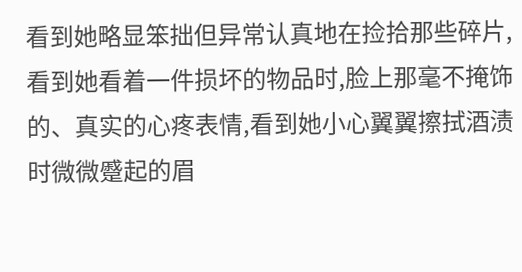看到她略显笨拙但异常认真地在捡拾那些碎片,看到她看着一件损坏的物品时,脸上那毫不掩饰的、真实的心疼表情,看到她小心翼翼擦拭酒渍时微微蹙起的眉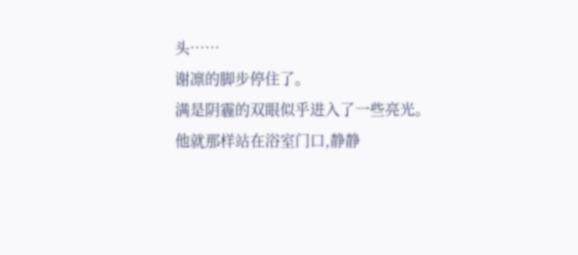头……
谢凛的脚步停住了。
满是阴霾的双眼似乎进入了一些亮光。
他就那样站在浴室门口,静静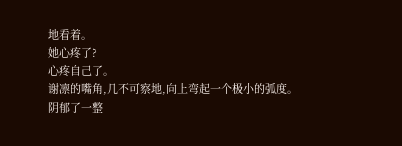地看着。
她心疼了?
心疼自己了。
谢凛的嘴角,几不可察地,向上弯起一个极小的弧度。
阴郁了一整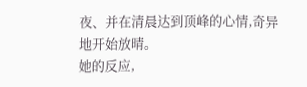夜、并在清晨达到顶峰的心情,奇异地开始放晴。
她的反应,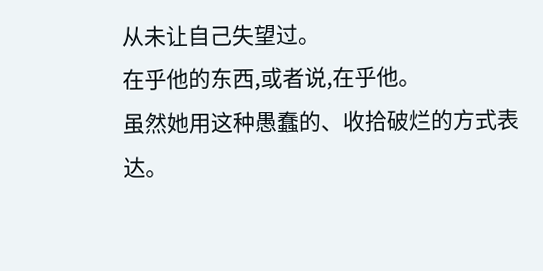从未让自己失望过。
在乎他的东西,或者说,在乎他。
虽然她用这种愚蠢的、收拾破烂的方式表达。